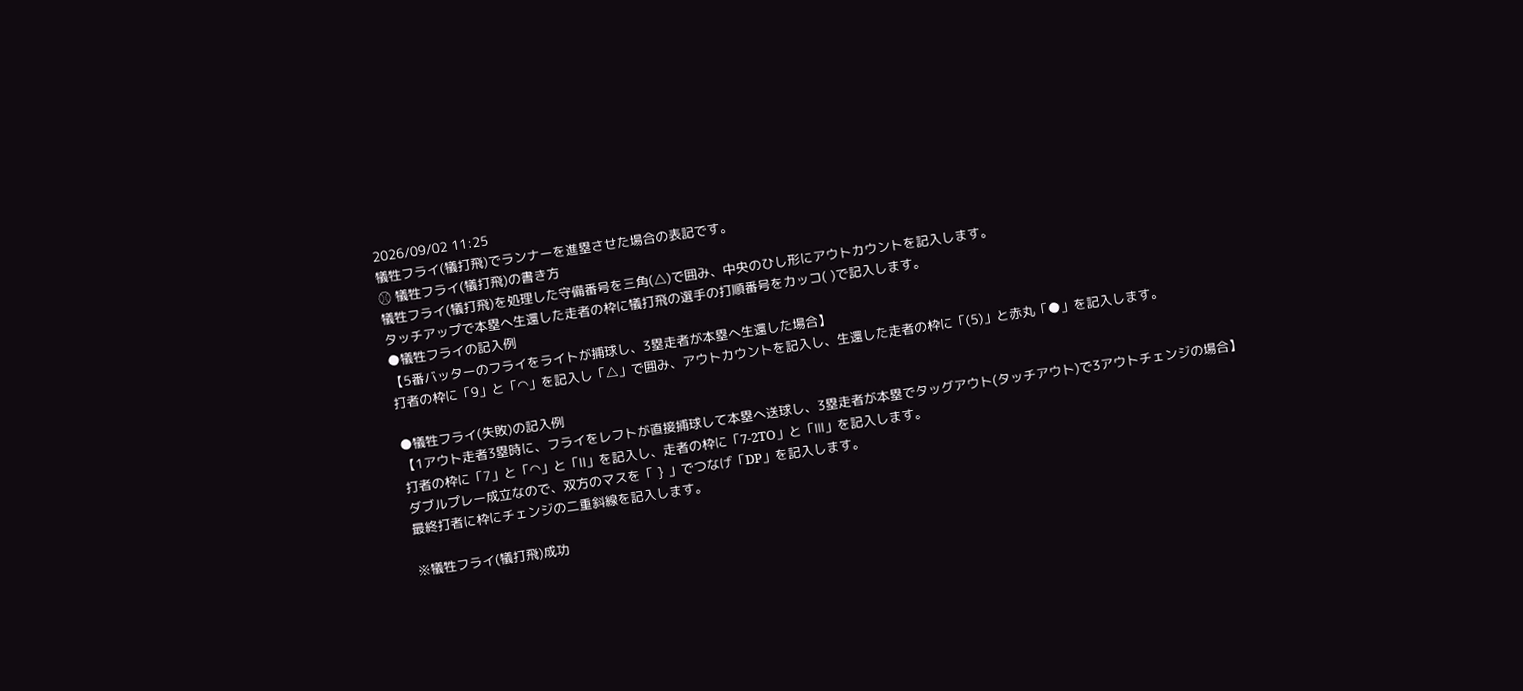2026/09/02 11:25
犠牲フライ(犠打飛)でランナーを進塁させた場合の表記です。
⚾ 犠牲フライ(犠打飛)の書き方
犠牲フライ(犠打飛)を処理した守備番号を三角(△)で囲み、中央のひし形にアウトカウントを記入します。
タッチアップで本塁へ生還した走者の枠に犠打飛の選手の打順番号をカッコ( )で記入します。
●犠牲フライの記入例
【5番バッターのフライをライトが捕球し、3塁走者が本塁へ生還した場合】
打者の枠に「9」と「◠」を記入し「△」で囲み、アウトカウントを記入し、生還した走者の枠に「(5)」と赤丸「●」を記入します。

●犠牲フライ(失敗)の記入例
【1アウト走者3塁時に、フライをレフトが直接捕球して本塁へ送球し、3塁走者が本塁でタッグアウト(タッチアウト)で3アウトチェンジの場合】
打者の枠に「7」と「◠」と「Ⅱ」を記入し、走者の枠に「7-2TO」と「Ⅲ」を記入します。
ダブルプレー成立なので、双方のマスを「 } 」でつなげ「DP」を記入します。
最終打者に枠にチェンジの二重斜線を記入します。

※犠牲フライ(犠打飛)成功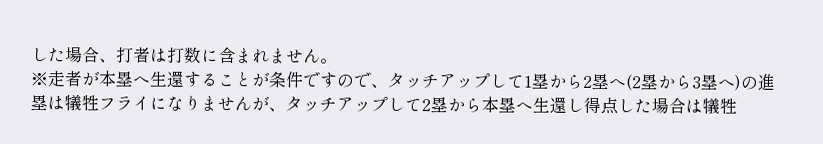した場合、打者は打数に含まれません。
※走者が本塁へ生還することが条件ですので、タッチアップして1塁から2塁へ(2塁から3塁へ)の進塁は犠牲フライになりませんが、タッチアップして2塁から本塁へ生還し得点した場合は犠牲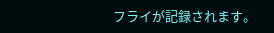フライが記録されます。